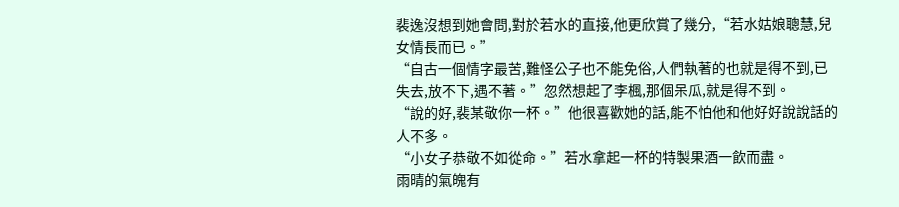裴逸沒想到她會問,對於若水的直接,他更欣賞了幾分,“若水姑娘聰慧,兒女情長而已。”
“自古一個情字最苦,難怪公子也不能免俗,人們執著的也就是得不到,已失去,放不下,遇不著。”忽然想起了李楓,那個呆瓜,就是得不到。
“說的好,裴某敬你一杯。”他很喜歡她的話,能不怕他和他好好說說話的人不多。
“小女子恭敬不如從命。”若水拿起一杯的特製果酒一飲而盡。
雨晴的氣魄有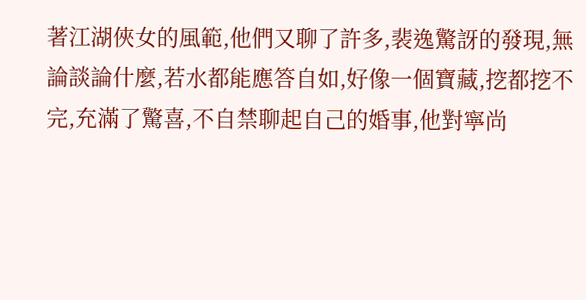著江湖俠女的風範,他們又聊了許多,裴逸驚訝的發現,無論談論什麼,若水都能應答自如,好像一個寶藏,挖都挖不完,充滿了驚喜,不自禁聊起自己的婚事,他對寧尚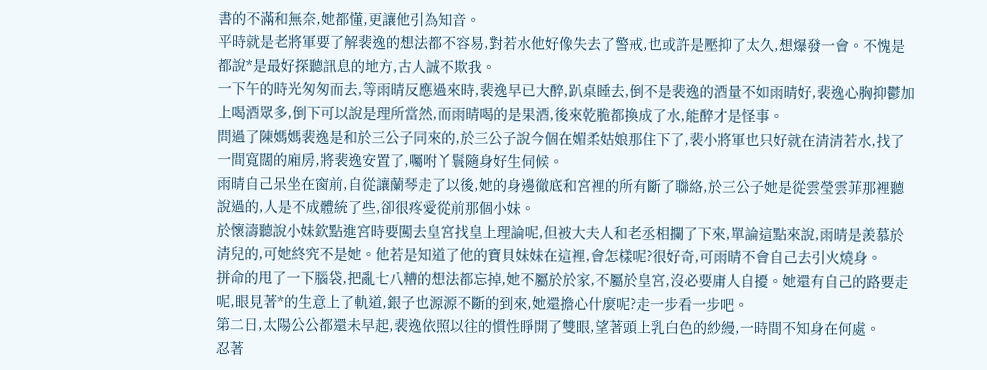書的不滿和無奈,她都懂,更讓他引為知音。
平時就是老將軍要了解裴逸的想法都不容易,對若水他好像失去了警戒,也或許是壓抑了太久,想爆發一會。不愧是都說*是最好探聽訊息的地方,古人誠不欺我。
一下午的時光匆匆而去,等雨晴反應過來時,裴逸早已大醉,趴桌睡去,倒不是裴逸的酒量不如雨晴好,裴逸心胸抑鬱加上喝酒眾多,倒下可以說是理所當然,而雨晴喝的是果酒,後來乾脆都換成了水,能醉才是怪事。
問過了陳媽媽裴逸是和於三公子同來的,於三公子說今個在媚柔姑娘那住下了,裴小將軍也只好就在清清若水,找了一間寬闊的廂房,將裴逸安置了,囑咐丫鬟隨身好生伺候。
雨晴自己呆坐在窗前,自從讓蘭琴走了以後,她的身邊徹底和宮裡的所有斷了聯絡,於三公子她是從雲瑩雲菲那裡聽說過的,人是不成體統了些,卻很疼愛從前那個小妹。
於懷濤聽說小妹欽點進宮時要闖去皇宮找皇上理論呢,但被大夫人和老丞相攔了下來,單論這點來說,雨晴是羨慕於清兒的,可她終究不是她。他若是知道了他的寶貝妹妹在這裡,會怎樣呢?很好奇,可雨晴不會自己去引火燒身。
拼命的甩了一下腦袋,把亂七八糟的想法都忘掉,她不屬於於家,不屬於皇宮,沒必要庸人自擾。她還有自己的路要走呢,眼見著*的生意上了軌道,銀子也源源不斷的到來,她還擔心什麼呢?走一步看一步吧。
第二日,太陽公公都還未早起,裴逸依照以往的慣性睜開了雙眼,望著頭上乳白色的紗縵,一時間不知身在何處。
忍著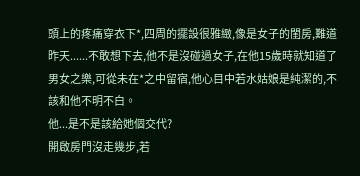頭上的疼痛穿衣下*,四周的擺設很雅緻,像是女子的閨房,難道昨天......不敢想下去,他不是沒碰過女子,在他15歲時就知道了男女之樂,可從未在*之中留宿,他心目中若水姑娘是純潔的,不該和他不明不白。
他...是不是該給她個交代?
開啟房門沒走幾步,若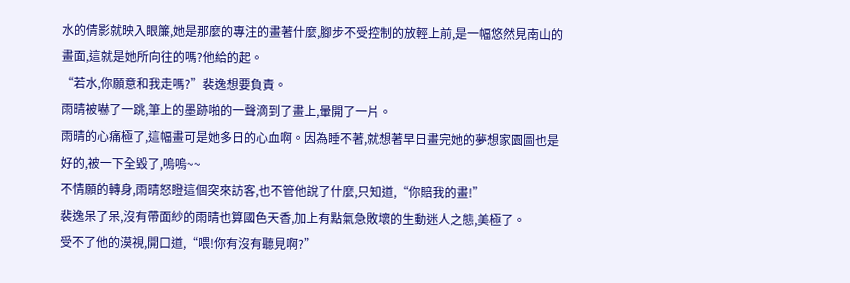水的倩影就映入眼簾,她是那麼的專注的畫著什麼,腳步不受控制的放輕上前,是一幅悠然見南山的畫面,這就是她所向往的嗎?他給的起。
“若水,你願意和我走嗎?”裴逸想要負責。
雨晴被嚇了一跳,筆上的墨跡啪的一聲滴到了畫上,暈開了一片。
雨晴的心痛極了,這幅畫可是她多日的心血啊。因為睡不著,就想著早日畫完她的夢想家園圖也是好的,被一下全毀了,嗚嗚~~
不情願的轉身,雨晴怒瞪這個突來訪客,也不管他說了什麼,只知道,“你賠我的畫!”
裴逸呆了呆,沒有帶面紗的雨晴也算國色天香,加上有點氣急敗壞的生動迷人之態,美極了。
受不了他的漠視,開口道,“喂!你有沒有聽見啊?”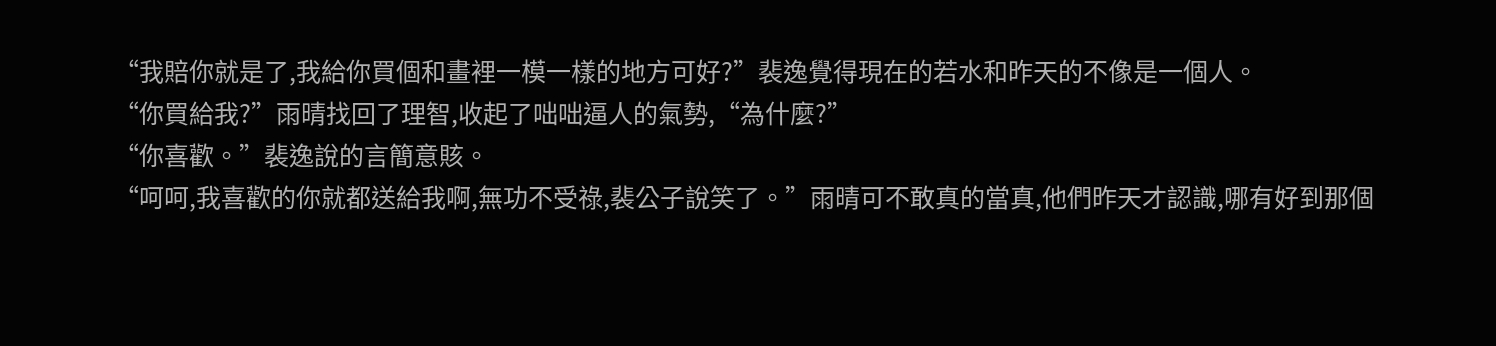“我賠你就是了,我給你買個和畫裡一模一樣的地方可好?”裴逸覺得現在的若水和昨天的不像是一個人。
“你買給我?”雨晴找回了理智,收起了咄咄逼人的氣勢,“為什麼?”
“你喜歡。”裴逸說的言簡意賅。
“呵呵,我喜歡的你就都送給我啊,無功不受祿,裴公子說笑了。”雨晴可不敢真的當真,他們昨天才認識,哪有好到那個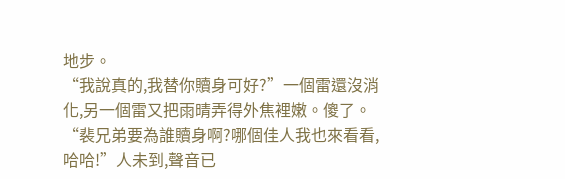地步。
“我說真的,我替你贖身可好?”一個雷還沒消化,另一個雷又把雨晴弄得外焦裡嫩。傻了。
“裴兄弟要為誰贖身啊?哪個佳人我也來看看,哈哈!”人未到,聲音已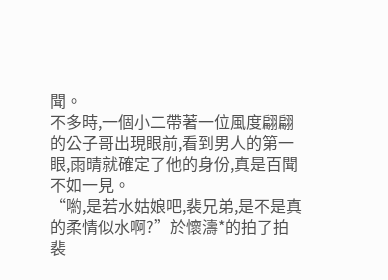聞。
不多時,一個小二帶著一位風度翩翩的公子哥出現眼前,看到男人的第一眼,雨晴就確定了他的身份,真是百聞不如一見。
“喲,是若水姑娘吧,裴兄弟,是不是真的柔情似水啊?”於懷濤*的拍了拍裴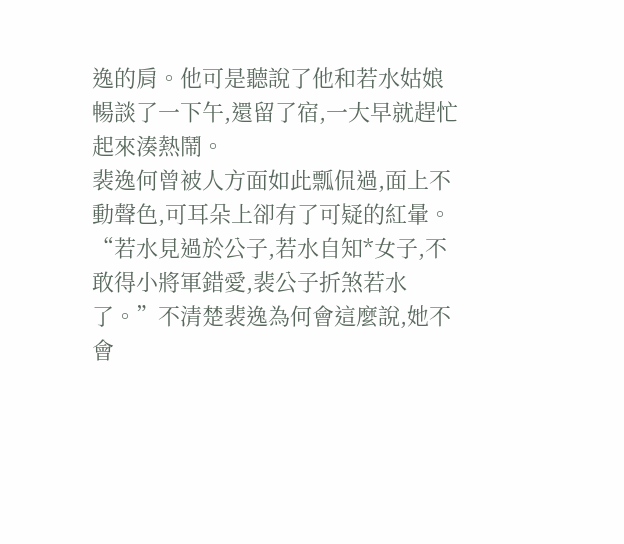逸的肩。他可是聽說了他和若水姑娘暢談了一下午,還留了宿,一大早就趕忙起來湊熱鬧。
裴逸何曾被人方面如此瓢侃過,面上不動聲色,可耳朵上卻有了可疑的紅暈。
“若水見過於公子,若水自知*女子,不敢得小將軍錯愛,裴公子折煞若水了。”不清楚裴逸為何會這麼說,她不會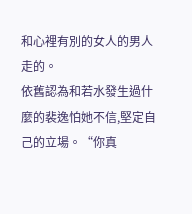和心裡有別的女人的男人走的。
依舊認為和若水發生過什麼的裴逸怕她不信,堅定自己的立場。“你真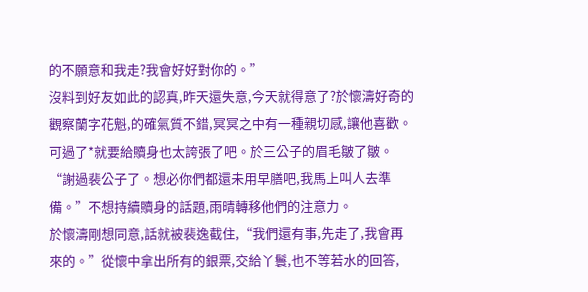的不願意和我走?我會好好對你的。”
沒料到好友如此的認真,昨天還失意,今天就得意了?於懷濤好奇的觀察蘭字花魁,的確氣質不錯,冥冥之中有一種親切感,讓他喜歡。可過了*就要給贖身也太誇張了吧。於三公子的眉毛皺了皺。
“謝過裴公子了。想必你們都還未用早膳吧,我馬上叫人去準備。”不想持續贖身的話題,雨晴轉移他們的注意力。
於懷濤剛想同意,話就被裴逸截住,“我們還有事,先走了,我會再來的。”從懷中拿出所有的銀票,交給丫鬟,也不等若水的回答,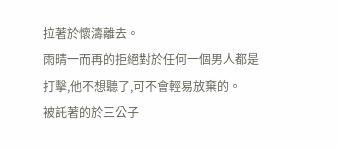拉著於懷濤離去。
雨晴一而再的拒絕對於任何一個男人都是打擊,他不想聽了,可不會輕易放棄的。
被託著的於三公子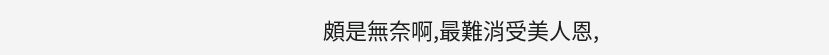頗是無奈啊,最難消受美人恩,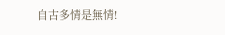自古多情是無情!